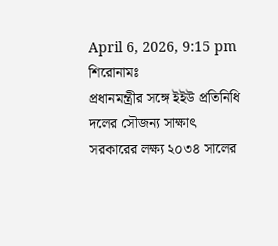April 6, 2026, 9:15 pm
শিরোনামঃ
প্রধানমন্ত্রীর সঙ্গে ইইউ প্রতিনিধি দলের সৌজন্য সাক্ষাৎ সরকারের লক্ষ্য ২০৩৪ সালের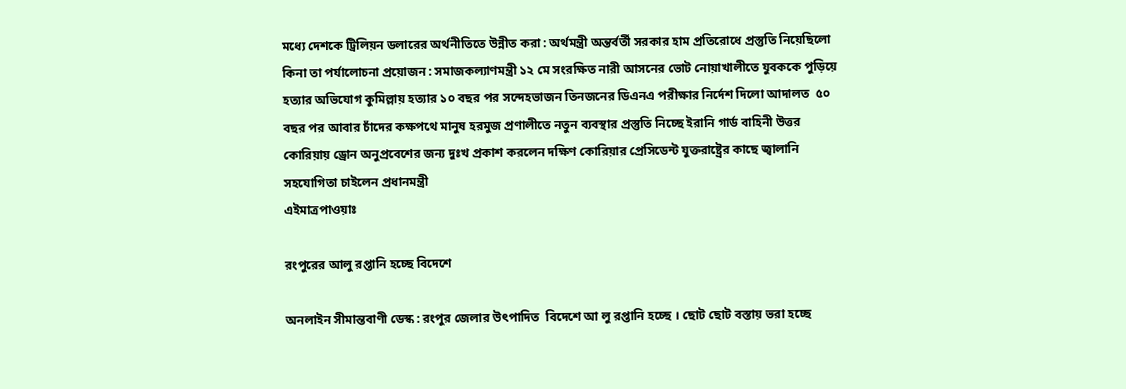মধ্যে দেশকে ট্রিলিয়ন ডলারের অর্থনীতিতে উন্নীত করা : অর্থমন্ত্রী অন্তর্বর্তী সরকার হাম প্রতিরোধে প্রস্তুতি নিয়েছিলো কিনা তা পর্যালোচনা প্রয়োজন : সমাজকল্যাণমন্ত্রী ১২ মে সংরক্ষিত নারী আসনের ভোট নোয়াখালীতে যুবককে পুড়িয়ে হত্যার অভিযোগ কুমিল্লায় হত্যার ১০ বছর পর সন্দেহভাজন তিনজনের ডিএনএ পরীক্ষার নির্দেশ দিলো আদালত  ৫০ বছর পর আবার চাঁদের কক্ষপথে মানুষ হরমুজ প্রণালীতে নতুন ব্যবস্থার প্রস্তুতি নিচ্ছে ইরানি গার্ড বাহিনী উত্তর কোরিয়ায় ড্রোন অনুপ্রবেশের জন্য দুঃখ প্রকাশ করলেন দক্ষিণ কোরিয়ার প্রেসিডেন্ট যুক্তরাষ্ট্রের কাছে জ্বালানি সহযোগিতা চাইলেন প্রধানমন্ত্রী
এইমাত্রপাওয়াঃ

রংপুরের আলু রপ্তানি হচ্ছে বিদেশে

অনলাইন সীমান্তবাণী ডেস্ক : রংপুর জেলার উৎপাদিত  বিদেশে আ লু রপ্তানি হচ্ছে । ছোট ছোট বস্তায় ভরা হচ্ছে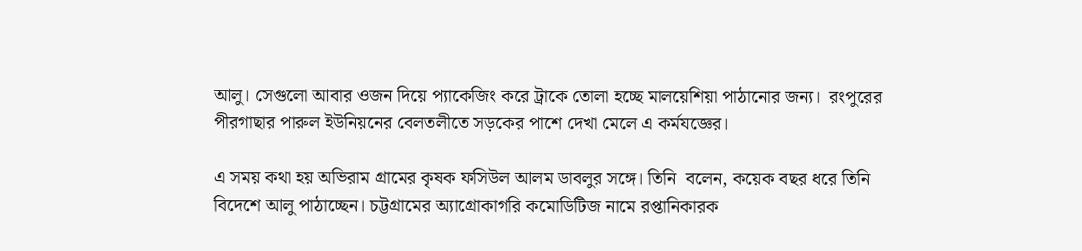আলু। সেগুলো আবার ওজন দিয়ে প্যাকেজিং করে ট্রাকে তোলা হচ্ছে মালয়েশিয়া পাঠানোর জন্য।  রংপুরের পীরগাছার পারুল ইউনিয়নের বেলতলীতে সড়কের পাশে দেখা মেলে এ কর্মযজ্ঞের।

এ সময় কথা হয় অভিরাম গ্রামের কৃষক ফসিউল আলম ডাবলুর সঙ্গে। তিনি  বলেন, কয়েক বছর ধরে তিনি বিদেশে আলু পাঠাচ্ছেন। চট্টগ্রামের অ্যাগ্রোকাগরি কমোডিটিজ নামে রপ্তানিকারক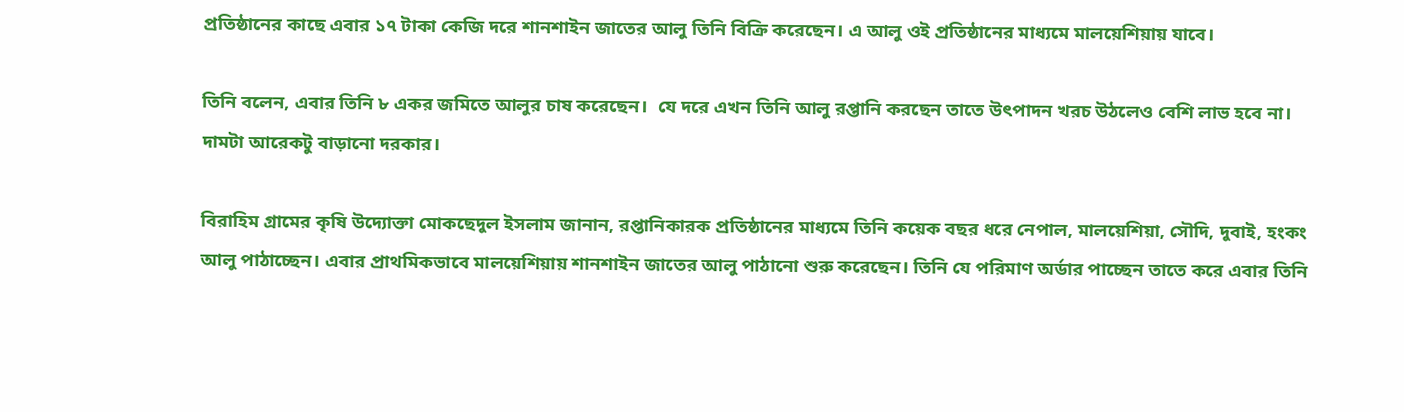প্রতিষ্ঠানের কাছে এবার ১৭ টাকা কেজি দরে শানশাইন জাতের আলু তিনি বিক্রি করেছেন। এ আলু ওই প্রতিষ্ঠানের মাধ্যমে মালয়েশিয়ায় যাবে।

তিনি বলেন, এবার তিনি ৮ একর জমিতে আলুর চাষ করেছেন।  যে দরে এখন তিনি আলু রপ্তানি করছেন তাতে উৎপাদন খরচ উঠলেও বেশি লাভ হবে না। দামটা আরেকটু বাড়ানো দরকার।

বিরাহিম গ্রামের কৃষি উদ্যোক্তা মোকছেদুল ইসলাম জানান, রপ্তানিকারক প্রতিষ্ঠানের মাধ্যমে তিনি কয়েক বছর ধরে নেপাল, মালয়েশিয়া, সৌদি, দুবাই, হংকং আলু পাঠাচ্ছেন। এবার প্রাথমিকভাবে মালয়েশিয়ায় শানশাইন জাতের আলু পাঠানো শুরু করেছেন। তিনি যে পরিমাণ অর্ডার পাচ্ছেন তাতে করে এবার তিনি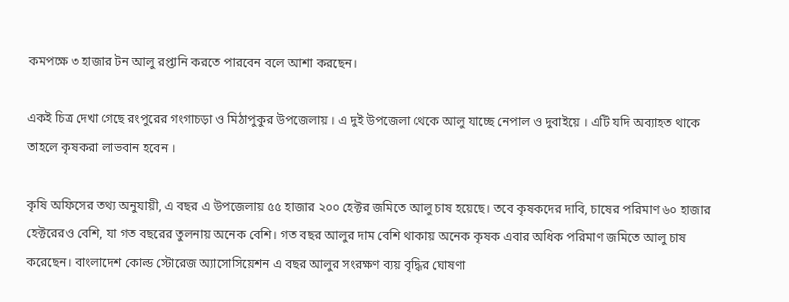কমপক্ষে ৩ হাজার টন আলু রপ্তানি করতে পারবেন বলে আশা করছেন।

একই চিত্র দেখা গেছে রংপুরের গংগাচড়া ও মিঠাপুকুর উপজেলায় । এ দুই উপজেলা থেকে আলু যাচ্ছে নেপাল ও দুবাইয়ে । এটি যদি অব্যাহত থাকে তাহলে কৃষকরা লাভবান হবেন ।

কৃষি অফিসের তথ্য অনুযায়ী, এ বছর এ উপজেলায় ৫৫ হাজার ২০০ হেক্টর জমিতে আলু চাষ হয়েছে। তবে কৃষকদের দাবি, চাষের পরিমাণ ৬০ হাজার হেক্টরেরও বেশি, যা গত বছরের তুলনায় অনেক বেশি। গত বছর আলুর দাম বেশি থাকায় অনেক কৃষক এবার অধিক পরিমাণ জমিতে আলু চাষ করেছেন। বাংলাদেশ কোল্ড স্টোরেজ অ্যাসোসিয়েশন এ বছর আলুর সংরক্ষণ ব্যয় বৃদ্ধির ঘোষণা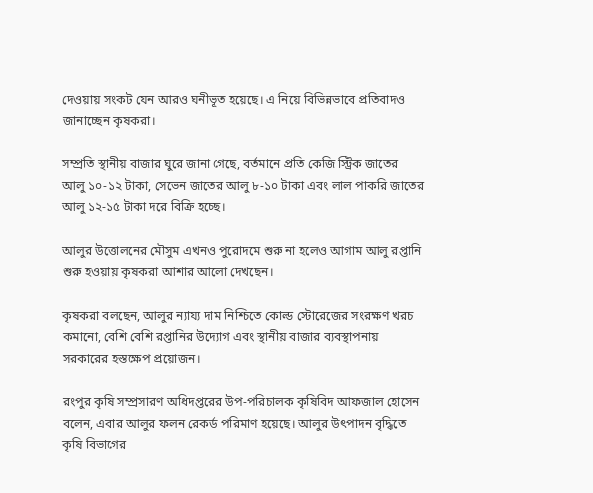দেওয়ায় সংকট যেন আরও ঘনীভূত হয়েছে। এ নিয়ে বিভিন্নভাবে প্রতিবাদও জানাচ্ছেন কৃষকরা।

সম্প্রতি স্থানীয় বাজার ঘুরে জানা গেছে, বর্তমানে প্রতি কেজি স্ট্রিক জাতের আলু ১০-১২ টাকা, সেভেন জাতের আলু ৮-১০ টাকা এবং লাল পাকরি জাতের আলু ১২-১৫ টাকা দরে বিক্রি হচ্ছে।

আলুর উত্তোলনের মৌসুম এখনও পুরোদমে শুরু না হলেও আগাম আলু রপ্তানি শুরু হওয়ায় কৃষকরা আশার আলো দেখছেন।

কৃষকরা বলছেন, আলুর ন্যায্য দাম নিশ্চিতে কোল্ড স্টোরেজের সংরক্ষণ খরচ কমানো, বেশি বেশি রপ্তানির উদ্যোগ এবং স্থানীয় বাজার ব্যবস্থাপনায় সরকারের হস্তক্ষেপ প্রয়োজন।

রংপুর কৃষি সম্প্রসারণ অধিদপ্তরের উপ-পরিচালক কৃষিবিদ আফজাল হোসেন বলেন, এবার আলুর ফলন রেকর্ড পরিমাণ হয়েছে। আলুর উৎপাদন বৃদ্ধিতে কৃষি বিভাগের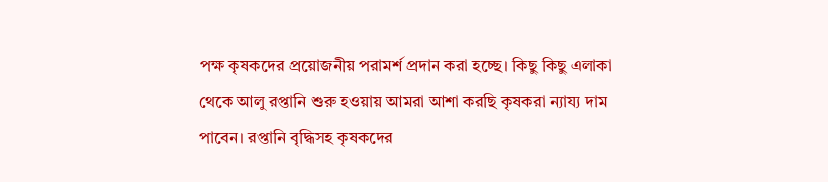পক্ষ কৃষকদের প্রয়োজনীয় পরামর্শ প্রদান করা হচ্ছে। কিছু কিছু এলাকা থেকে আলু রপ্তানি শুরু হওয়ায় আমরা আশা করছি কৃষকরা ন্যায্য দাম পাবেন। রপ্তানি বৃদ্ধিসহ কৃষকদের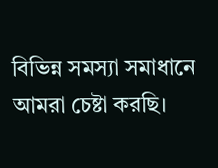বিভিন্ন সমস্যা সমাধানে আমরা চেষ্টা করছি।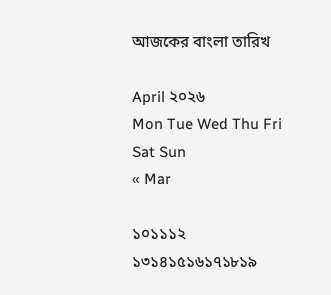আজকের বাংলা তারিখ

April ২০২৬
Mon Tue Wed Thu Fri Sat Sun
« Mar

১০১১১২
১৩১৪১৫১৬১৭১৮১৯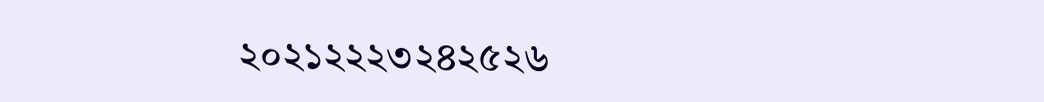২০২১২২২৩২৪২৫২৬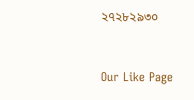২৭২৮২৯৩০


Our Like Page